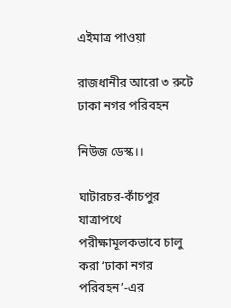এইমাত্র পাওয়া

রাজধানীর আরো ৩ রুটে ঢাকা নগর পরিবহন

নিউজ ডেস্ক।।

ঘাটারচর-কাঁচপুর যাত্রাপথে পরীক্ষামূলকভাবে চালু করা ‘ঢাকা নগর পরিবহন’-এর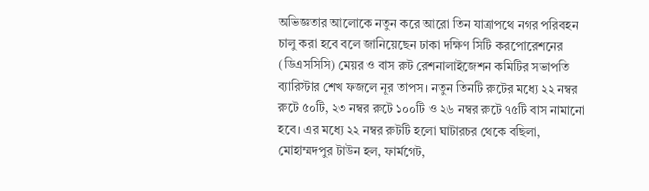অভিজ্ঞতার আলোকে নতুন করে আরো তিন যাত্রাপথে নগর পরিবহন চালু করা হবে বলে জানিয়েছেন ঢাকা দক্ষিণ সিটি করপোরেশনের (ডিএসসিসি) মেয়র ও বাস রুট রেশনালাইজেশন কমিটির সভাপতি ব্যারিস্টার শেখ ফজলে নূর তাপস। নতুন তিনটি রুটের মধ্যে ২২ নম্বর রুটে ৫০টি, ২৩ নম্বর রুটে ১০০টি ও ২৬ নম্বর রুটে ৭৫টি বাস নামানো হবে। এর মধ্যে ২২ নম্বর রুটটি হলো ঘাটারচর থেকে বছিলা, মোহাম্মদপুর টাউন হল, ফার্মগেট,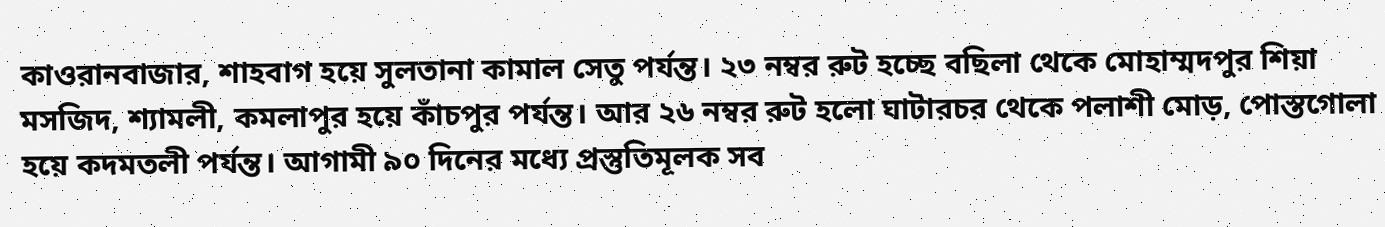কাওরানবাজার, শাহবাগ হয়ে সুলতানা কামাল সেতু পর্যন্ত। ২৩ নম্বর রুট হচ্ছে বছিলা থেকে মোহাম্মদপুর শিয়া মসজিদ, শ্যামলী, কমলাপুর হয়ে কাঁচপুর পর্যন্ত। আর ২৬ নম্বর রুট হলো ঘাটারচর থেকে পলাশী মোড়, পোস্তগোলা হয়ে কদমতলী পর্যন্ত। আগামী ৯০ দিনের মধ্যে প্রস্তুতিমূলক সব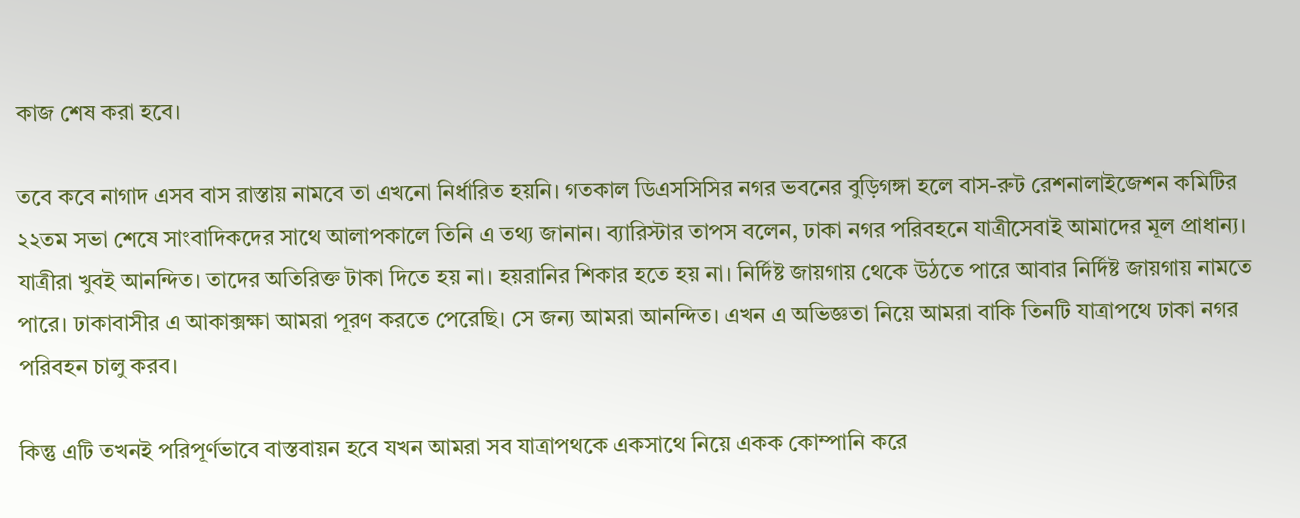কাজ শেষ করা হবে।

তবে কবে নাগাদ এসব বাস রাস্তায় নামবে তা এখনো নির্ধারিত হয়নি। গতকাল ডিএসসিসির নগর ভবনের বুড়িগঙ্গা হলে বাস-রুট রেশনালাইজেশন কমিটির ২২তম সভা শেষে সাংবাদিকদের সাথে আলাপকালে তিনি এ তথ্য জানান। ব্যারিস্টার তাপস বলেন, ঢাকা নগর পরিবহনে যাত্রীসেবাই আমাদের মূল প্রাধান্য। যাত্রীরা খুবই আনন্দিত। তাদের অতিরিক্ত টাকা দিতে হয় না। হয়রানির শিকার হতে হয় না। নির্দিষ্ট জায়গায় থেকে উঠতে পারে আবার নির্দিষ্ট জায়গায় নামতে পারে। ঢাকাবাসীর এ আকাক্সক্ষা আমরা পূরণ করতে পেরেছি। সে জন্য আমরা আনন্দিত। এখন এ অভিজ্ঞতা নিয়ে আমরা বাকি তিনটি যাত্রাপথে ঢাকা নগর পরিবহন চালু করব।

কিন্তু এটি তখনই পরিপূর্ণভাবে বাস্তবায়ন হবে যখন আমরা সব যাত্রাপথকে একসাথে নিয়ে একক কোম্পানি করে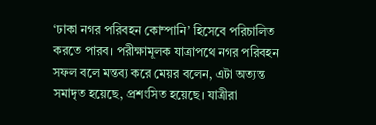‘ঢাকা নগর পরিবহন কোম্পানি’ হিসেবে পরিচালিত করতে পারব। পরীক্ষামূলক যাত্রাপথে নগর পরিবহন সফল বলে মন্তব্য করে মেয়র বলেন, এটা অত্যন্ত সমাদৃত হয়েছে, প্রশংসিত হয়েছে। যাত্রীরা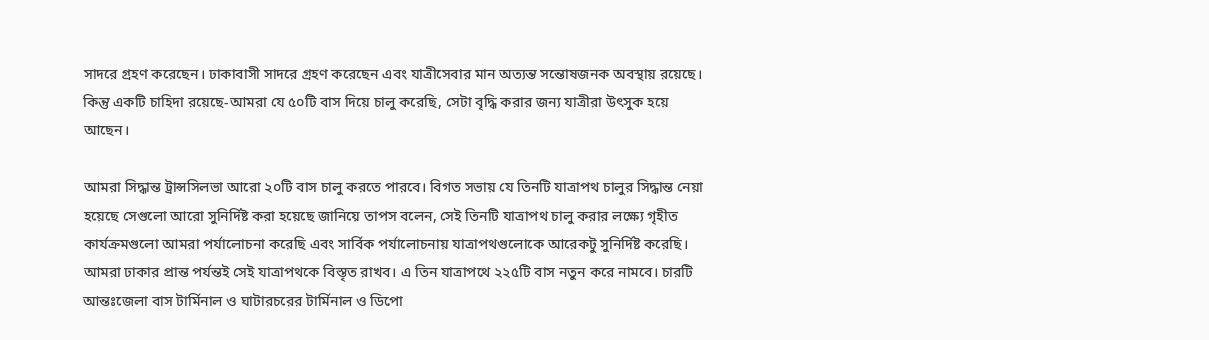সাদরে গ্রহণ করেছেন। ঢাকাবাসী সাদরে গ্রহণ করেছেন এবং যাত্রীসেবার মান অত্যন্ত সন্তোষজনক অবস্থায় রয়েছে। কিন্তু একটি চাহিদা রয়েছে-আমরা যে ৫০টি বাস দিয়ে চালু করেছি, সেটা বৃদ্ধি করার জন্য যাত্রীরা উৎসুক হয়ে আছেন।

আমরা সিদ্ধান্ত ট্রান্সসিলভা আরো ২০টি বাস চালু করতে পারবে। বিগত সভায় যে তিনটি যাত্রাপথ চালুর সিদ্ধান্ত নেয়া হয়েছে সেগুলো আরো সুনির্দিষ্ট করা হয়েছে জানিয়ে তাপস বলেন, সেই তিনটি যাত্রাপথ চালু করার লক্ষ্যে গৃহীত কার্যক্রমগুলো আমরা পর্যালোচনা করেছি এবং সার্বিক পর্যালোচনায় যাত্রাপথগুলোকে আরেকটু সুনির্দিষ্ট করেছি। আমরা ঢাকার প্রান্ত পর্যন্তই সেই যাত্রাপথকে বিস্তৃত রাখব। এ তিন যাত্রাপথে ২২৫টি বাস নতুন করে নামবে। চারটি আন্তঃজেলা বাস টার্মিনাল ও ঘাটারচরের টার্মিনাল ও ডিপো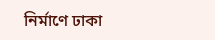নির্মাণে ঢাকা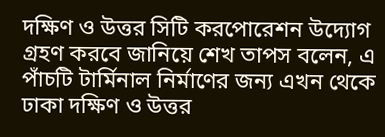দক্ষিণ ও উত্তর সিটি করপোরেশন উদ্যোগ গ্রহণ করবে জানিয়ে শেখ তাপস বলেন, এ পাঁচটি টার্মিনাল নির্মাণের জন্য এখন থেকে ঢাকা দক্ষিণ ও উত্তর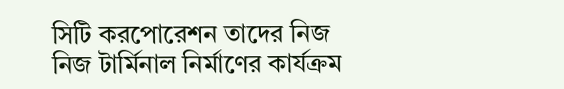সিটি করপোরেশন তাদের নিজ নিজ টার্মিনাল নির্মাণের কার্যক্রম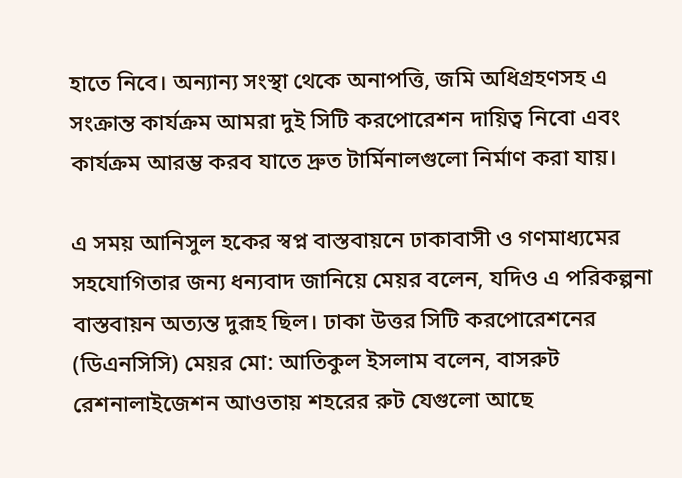হাতে নিবে। অন্যান্য সংস্থা থেকে অনাপত্তি, জমি অধিগ্রহণসহ এ সংক্রান্ত কার্যক্রম আমরা দুই সিটি করপোরেশন দায়িত্ব নিবো এবং কার্যক্রম আরম্ভ করব যাতে দ্রুত টার্মিনালগুলো নির্মাণ করা যায়।

এ সময় আনিসুল হকের স্বপ্ন বাস্তবায়নে ঢাকাবাসী ও গণমাধ্যমের সহযোগিতার জন্য ধন্যবাদ জানিয়ে মেয়র বলেন, যদিও এ পরিকল্পনা বাস্তবায়ন অত্যন্ত দুরূহ ছিল। ঢাকা উত্তর সিটি করপোরেশনের (ডিএনসিসি) মেয়র মো: আতিকুল ইসলাম বলেন, বাসরুট রেশনালাইজেশন আওতায় শহরের রুট যেগুলো আছে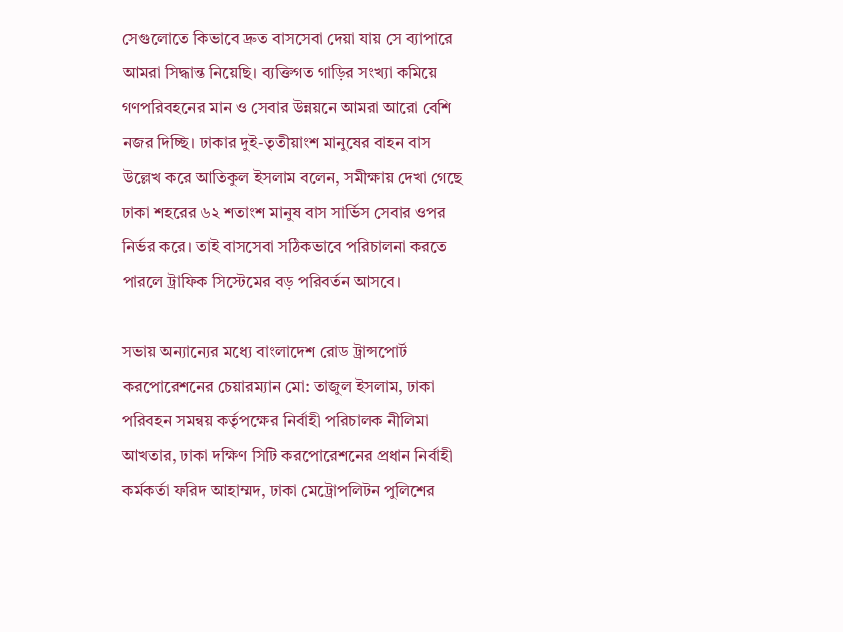সেগুলোতে কিভাবে দ্রুত বাসসেবা দেয়া যায় সে ব্যাপারে আমরা সিদ্ধান্ত নিয়েছি। ব্যক্তিগত গাড়ির সংখ্যা কমিয়ে গণপরিবহনের মান ও সেবার উন্নয়নে আমরা আরো বেশি নজর দিচ্ছি। ঢাকার দুই-তৃতীয়াংশ মানুষের বাহন বাস উল্লেখ করে আতিকুল ইসলাম বলেন, সমীক্ষায় দেখা গেছে ঢাকা শহরের ৬২ শতাংশ মানুষ বাস সার্ভিস সেবার ওপর নির্ভর করে। তাই বাসসেবা সঠিকভাবে পরিচালনা করতে পারলে ট্রাফিক সিস্টেমের বড় পরিবর্তন আসবে।

সভায় অন্যান্যের মধ্যে বাংলাদেশ রোড ট্রান্সপোর্ট করপোরেশনের চেয়ারম্যান মো: তাজুল ইসলাম, ঢাকা পরিবহন সমন্বয় কর্তৃপক্ষের নির্বাহী পরিচালক নীলিমা আখতার, ঢাকা দক্ষিণ সিটি করপোরেশনের প্রধান নির্বাহী কর্মকর্তা ফরিদ আহাম্মদ, ঢাকা মেট্রোপলিটন পুলিশের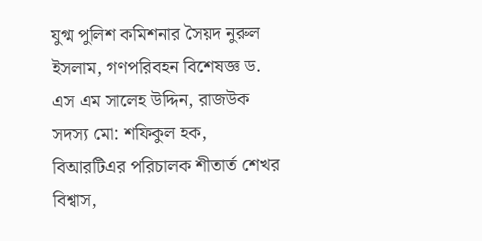যুগ্ম পুলিশ কমিশনার সৈয়দ নুরুল ইসলাম, গণপরিবহন বিশেষজ্ঞ ড. এস এম সালেহ উদ্দিন, রাজউক সদস্য মো: শফিকুল হক, বিআরটিএর পরিচালক শীতার্ত শেখর বিশ্বাস,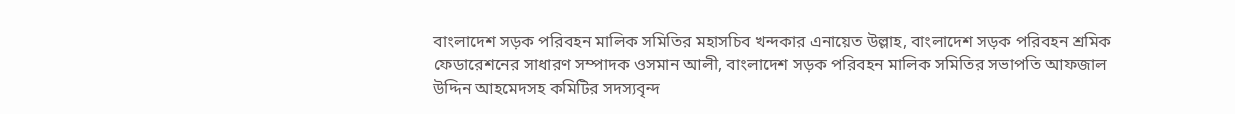বাংলাদেশ সড়ক পরিবহন মালিক সমিতির মহাসচিব খন্দকার এনায়েত উল্লাহ, বাংলাদেশ সড়ক পরিবহন শ্রমিক ফেডারেশনের সাধারণ সম্পাদক ওসমান আলী, বাংলাদেশ সড়ক পরিবহন মালিক সমিতির সভাপতি আফজাল উদ্দিন আহমেদসহ কমিটির সদস্যবৃন্দ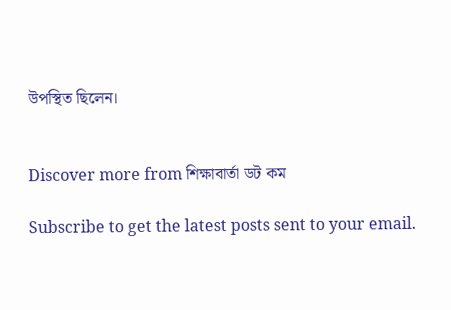উপস্থিত ছিলেন।


Discover more from শিক্ষাবার্তা ডট কম

Subscribe to get the latest posts sent to your email.